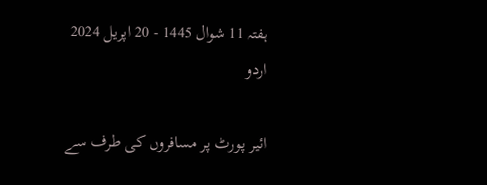ہفتہ 11 شوال 1445 - 20 اپریل 2024
اردو

ائیر پورٹ پر مسافروں کی طرف سے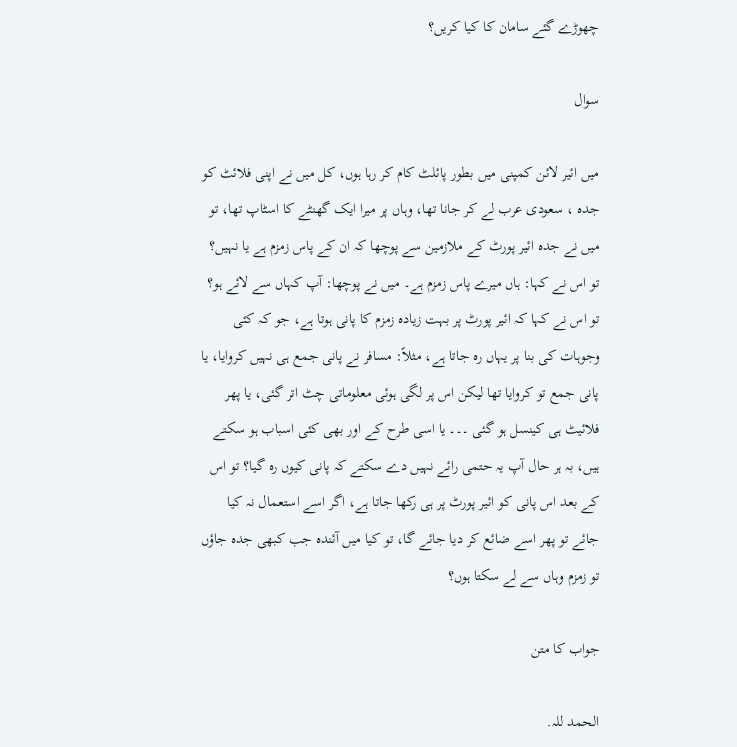چھوڑے گئے سامان کا کیا کریں؟

سوال

میں ائیر لائن کمپنی میں بطور پائلٹ کام کر رہا ہوں، کل میں نے اپنی فلائٹ کو جدہ ، سعودی عرب لے کر جانا تھا، وہاں پر میرا ایک گھنٹے کا اسٹاپ تھا، تو میں نے جدہ ائیر پورٹ کے ملازمین سے پوچھا کہ ان کے پاس زمزم ہے یا نہیں؟ تو اس نے کہا: ہاں میرے پاس زمزم ہے۔ میں نے پوچھا: آپ کہاں سے لائے ہو؟ تو اس نے کہا کہ ائیر پورٹ پر بہت زیادہ زمزم کا پانی ہوتا ہے، جو کہ کئی وجوہات کی بنا پر یہاں رہ جاتا ہے، مثلاً: مسافر نے پانی جمع ہی نہیں کروایا، یا پانی جمع تو کروایا تھا لیکن اس پر لگی ہوئی معلوماتی چٹ اتر گئی، یا پھر فلائیٹ ہی کینسل ہو گئی ۔۔۔ یا اسی طرح کے اور بھی کئی اسباب ہو سکتے ہیں، بہ ہر حال آپ یہ حتمی رائے نہیں دے سکتے کہ پانی کیوں رہ گیا؟ تو اس کے بعد اس پانی کو ائیر پورٹ پر ہی رکھا جاتا ہے، اگر اسے استعمال نہ کیا جائے تو پھر اسے ضائع کر دیا جائے گا، تو کیا میں آئندہ جب کبھی جدہ جاؤں تو زمزم وہاں سے لے سکتا ہوں؟

جواب کا متن

الحمد للہ.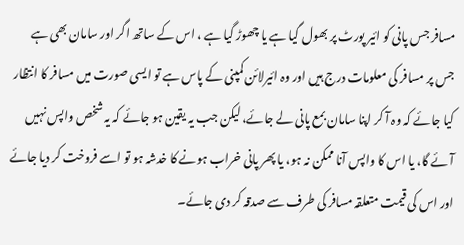مسافر جس پانی کو ائیر پورٹ پر بھول گیا ہے یا چھوڑ گیا ہے ، اس کے ساتھ اگر اور سامان بھی ہے جس پر مسافر کی معلومات درج ہیں اور وہ ائیرلائن کمپنی کے پاس ہے تو ایسی صورت میں مسافر کا انتظار کیا جائے کہ وہ آ کر اپنا سامان بمع پانی لے جائے، لیکن جب یہ یقین ہو جائے کہ یہ شخص واپس نہیں آئے گا، یا اس کا واپس آنا ممکن نہ ہو، یا پھر پانی خراب ہونے کا خدشہ ہو تو اسے فروخت کر دیا جائے اور اس کی قیمت متعلقہ مسافر کی طرف سے صدقہ کر دی جائے۔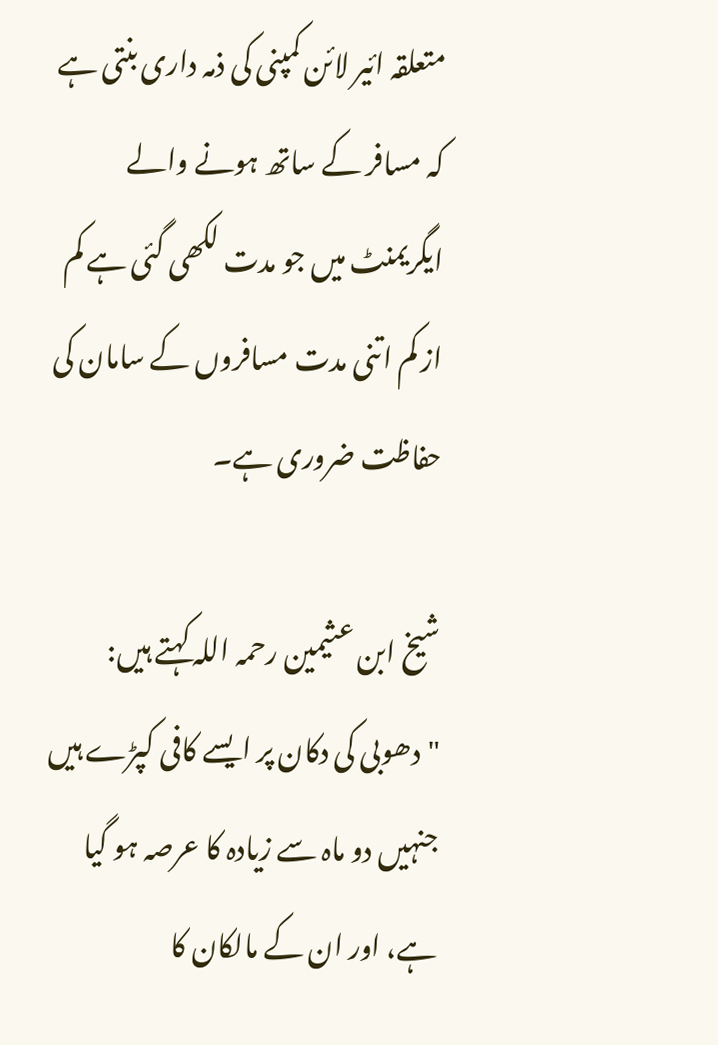متعلقہ ائیر لائن کمپنی کی ذمہ داری بنتی ہے کہ مسافر کے ساتھ ہونے والے ایگریمنٹ میں جو مدت لکھی گئی ہے کم از کم اتنی مدت مسافروں کے سامان کی حفاظت ضروری ہے۔

شیخ ابن عثیمین رحمہ اللہ کہتے ہیں:
"دھوبی کی دکان پر ایسے کافی کپڑے ہیں جنہیں دو ماہ سے زیادہ کا عرصہ ہو گیا ہے، اور ان کے مالکان کا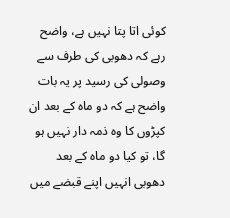کوئی اتا پتا نہیں ہے، واضح رہے کہ دھوبی کی طرف سے وصولی کی رسید پر یہ بات واضح ہے کہ دو ماہ کے بعد ان کپڑوں کا وہ ذمہ دار نہیں ہو گا، تو کیا دو ماہ کے بعد دھوبی انہیں اپنے قبضے میں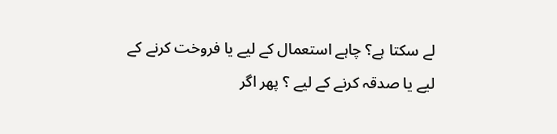لے سکتا ہے؟ چاہے استعمال کے لیے یا فروخت کرنے کے لیے یا صدقہ کرنے کے لیے ؟ پھر اگر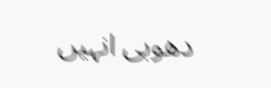دھوبی انہیں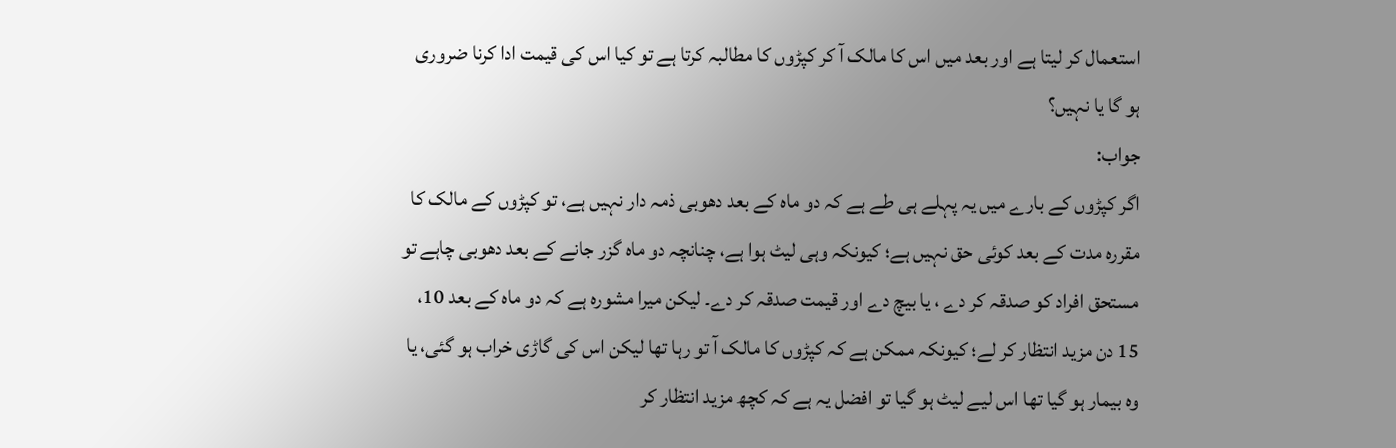استعمال کر لیتا ہے اور بعد میں اس کا مالک آ کر کپڑوں کا مطالبہ کرتا ہے تو کیا اس کی قیمت ادا کرنا ضروری ہو گا یا نہیں؟
جواب:
اگر کپڑوں کے بارے میں یہ پہلے ہی طے ہے کہ دو ماہ کے بعد دھوبی ذمہ دار نہیں ہے، تو کپڑوں کے مالک کا مقررہ مدت کے بعد کوئی حق نہیں ہے؛ کیونکہ وہی لیٹ ہوا ہے، چنانچہ دو ماہ گزر جانے کے بعد دھوبی چاہے تو مستحق افراد کو صدقہ کر دے ، یا بیچ دے اور قیمت صدقہ کر دے۔ لیکن میرا مشورہ ہے کہ دو ماہ کے بعد 10، 15 دن مزید انتظار کر لے؛ کیونکہ ممکن ہے کہ کپڑوں کا مالک آ تو رہا تھا لیکن اس کی گاڑی خراب ہو گئی، یا وہ بیمار ہو گیا تھا اس لیے لیٹ ہو گیا تو افضل یہ ہے کہ کچھ مزید انتظار کر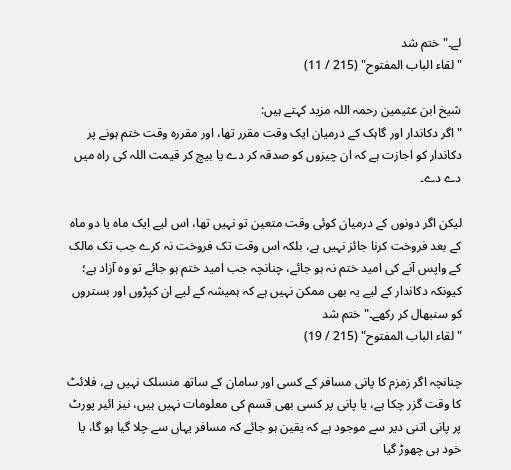لے۔" ختم شد
"لقاء الباب المفتوح" (215 / 11)

شیخ ابن عثیمین رحمہ اللہ مزید کہتے ہیں:
"اگر دکاندار اور گاہک کے درمیان ایک وقت مقرر تھا، اور مقررہ وقت ختم ہونے پر دکاندار کو اجازت ہے کہ ان چیزوں کو صدقہ کر دے یا بیچ کر قیمت اللہ کی راہ میں دے دے۔

لیکن اگر دونوں کے درمیان کوئی وقت متعین تو نہیں تھا، اس لیے ایک ماہ یا دو ماہ کے بعد فروخت کرنا جائز نہیں ہے، بلکہ اس وقت تک فروخت نہ کرے جب تک مالک کے واپس آنے کی امید ختم نہ ہو جائے، چنانچہ جب امید ختم ہو جائے تو وہ آزاد ہے؛ کیونکہ دکاندار کے لیے یہ بھی ممکن نہیں ہے کہ ہمیشہ کے لیے ان کپڑوں اور بستروں کو سنبھال کر رکھے۔" ختم شد
"لقاء الباب المفتوح" (215 / 19)

چنانچہ اگر زمزم کا پانی مسافر کے کسی اور سامان کے ساتھ منسلک نہیں ہے، فلائٹ کا وقت گزر چکا ہے، یا پانی پر کسی بھی قسم کی معلومات نہیں ہیں، نیز ائیر پورٹ پر پانی اتنی دیر سے موجود ہے کہ یقین ہو جائے کہ مسافر یہاں سے چلا گیا ہو گا، یا خود ہی چھوڑ گیا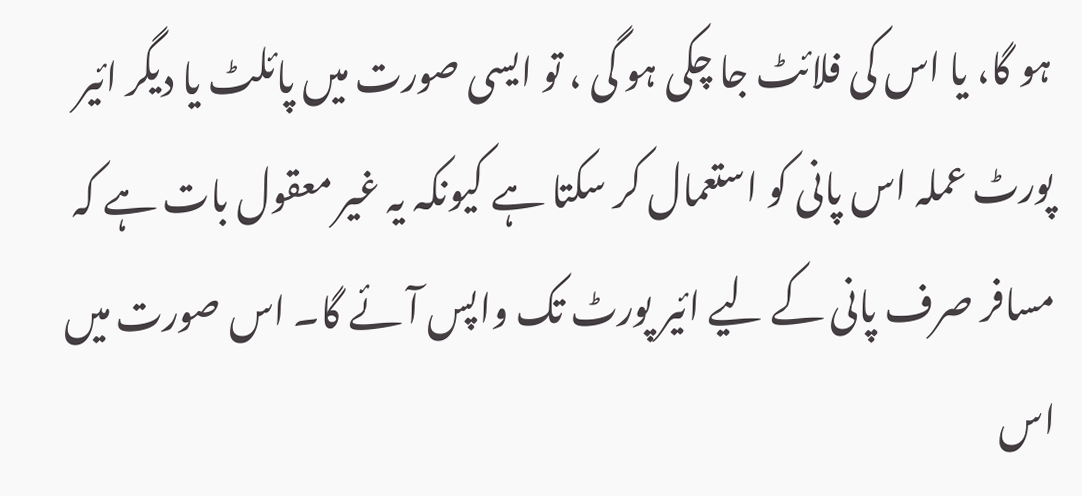ہو گا، یا اس کی فلائٹ جا چکی ہو گی ، تو ایسی صورت میں پائلٹ یا دیگر ائیر پورٹ عملہ اس پانی کو استعمال کر سکتا ہے کیونکہ یہ غیر معقول بات ہے کہ مسافر صرف پانی کے لیے ائیر پورٹ تک واپس آئے گا۔ اس صورت میں اس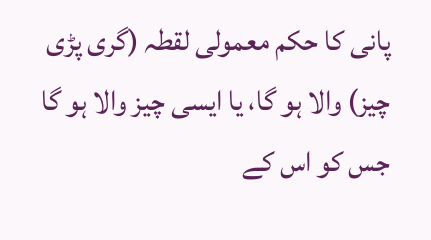پانی کا حکم معمولی لقطہ (گری پڑی چیز) والا ہو گا، یا ایسی چیز والا ہو گا جس کو اس کے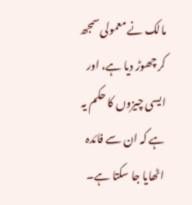مالک نے معمولی سمجھ کر چھوڑ دیا ہے، اور ایسی چیزوں کا حکم یہ ہے کہ ان سے فائدہ اٹھایا جا سکتا ہے۔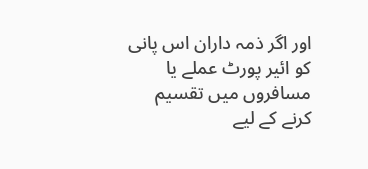اور اگر ذمہ داران اس پانی کو ائیر پورٹ عملے یا مسافروں میں تقسیم کرنے کے لیے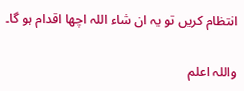انتظام کریں تو یہ ان شاء اللہ اچھا اقدام ہو گا۔

واللہ اعلم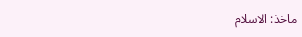ماخذ: الاسلام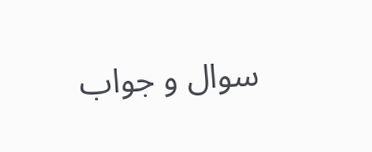سوال و جواب